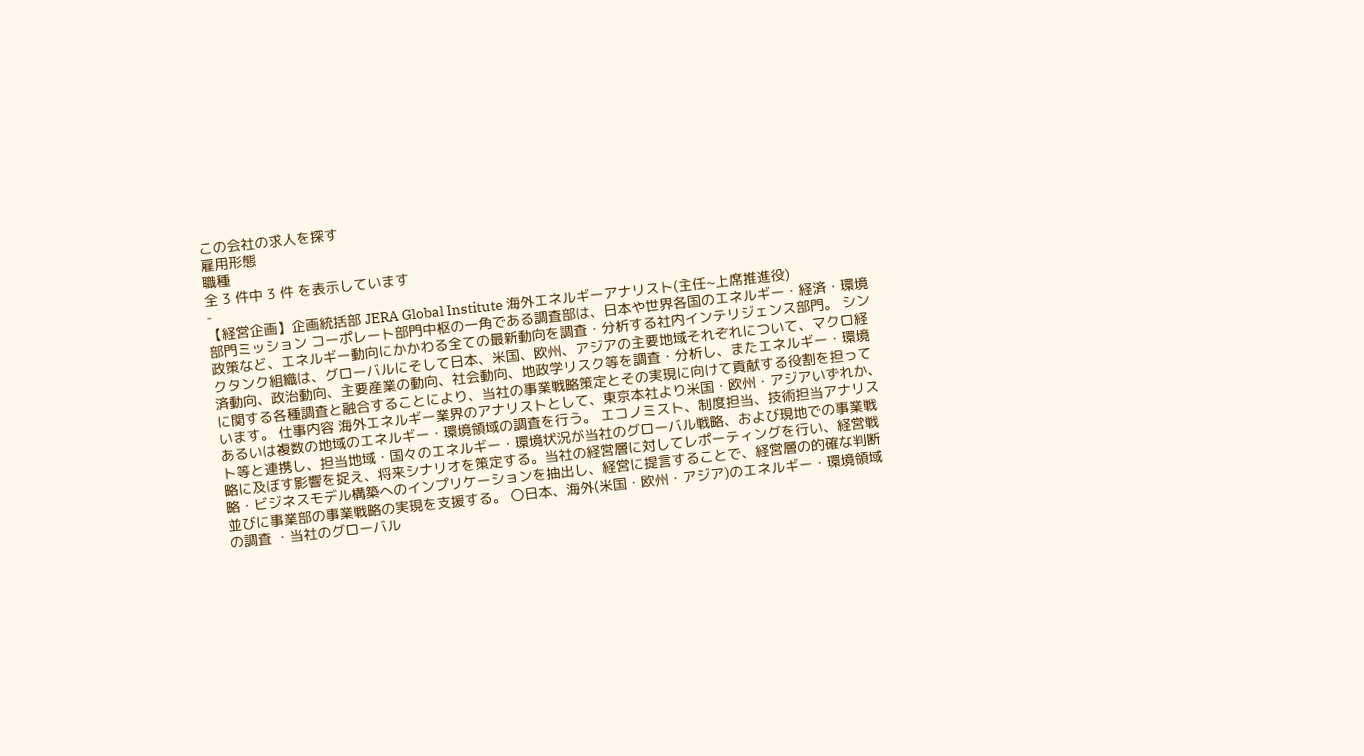この会社の求人を探す
雇用形態
職種
全 3 件中 3 件 を表示しています
-
【経営企画】企画統括部 JERA Global Institute 海外エネルギーアナリスト(主任~上席推進役)
部門ミッション コーポレート部門中枢の一角である調査部は、日本や世界各国のエネルギー・経済・環境政策など、エネルギー動向にかかわる全ての最新動向を調査・分析する社内インテリジェンス部門。 シンクタンク組織は、グローバルにそして日本、米国、欧州、アジアの主要地域それぞれについて、マクロ経済動向、政治動向、主要産業の動向、社会動向、地政学リスク等を調査・分析し、またエネルギー・環境に関する各種調査と融合することにより、当社の事業戦略策定とその実現に向けて貢献する役割を担っています。 仕事内容 海外エネルギー業界のアナリストとして、東京本社より米国・欧州・アジアいずれか、あるいは複数の地域のエネルギー・環境領域の調査を行う。 エコノミスト、制度担当、技術担当アナリスト等と連携し、担当地域・国々のエネルギー・環境状況が当社のグローバル戦略、および現地での事業戦略に及ぼす影響を捉え、将来シナリオを策定する。当社の経営層に対してレポーティングを行い、経営戦略・ビジネスモデル構築へのインプリケーションを抽出し、経営に提言することで、経営層の的確な判断並びに事業部の事業戦略の実現を支援する。 〇日本、海外(米国・欧州・アジア)のエネルギー・環境領域の調査 ・当社のグローバル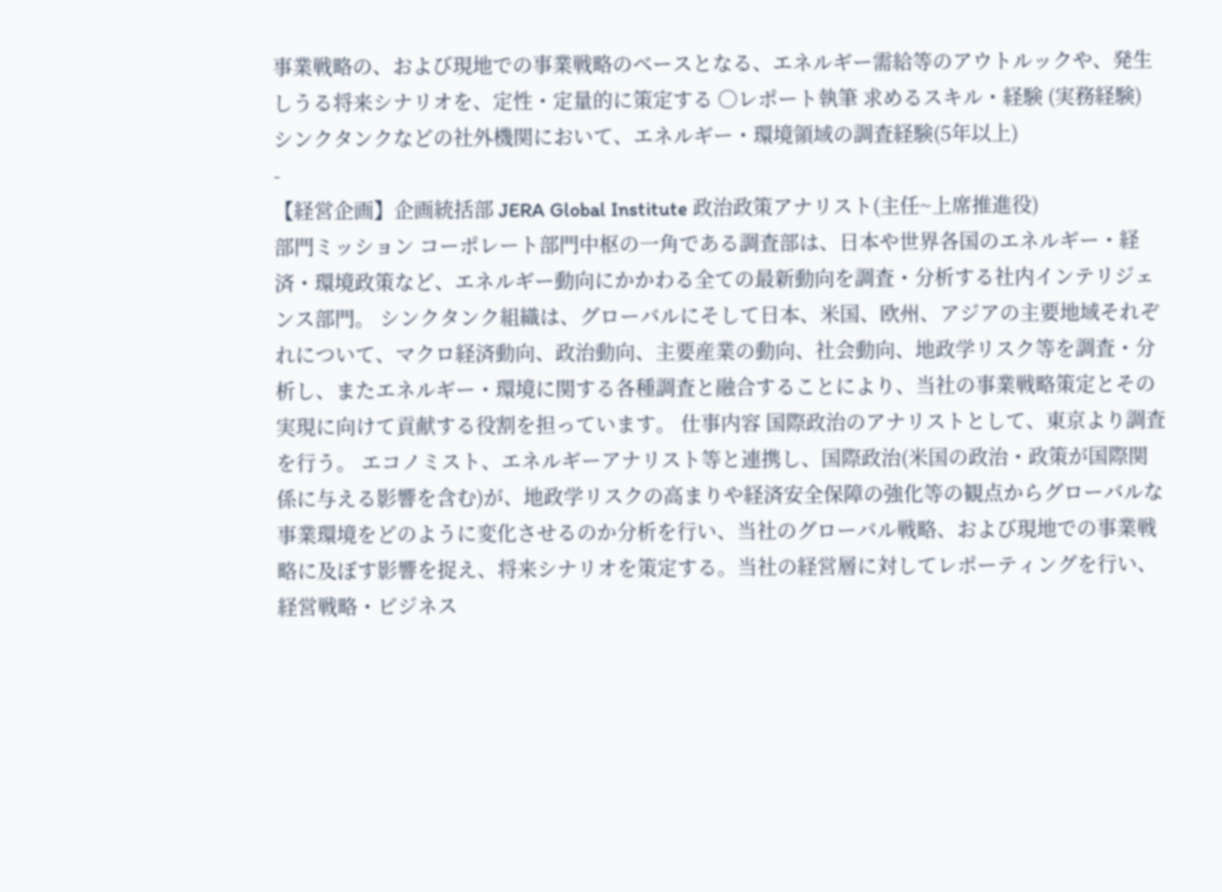事業戦略の、および現地での事業戦略のベースとなる、エネルギー需給等のアウトルックや、発生しうる将来シナリオを、定性・定量的に策定する 〇レポート執筆 求めるスキル・経験 (実務経験) シンクタンクなどの社外機関において、エネルギー・環境領域の調査経験(5年以上)
-
【経営企画】企画統括部 JERA Global Institute 政治政策アナリスト(主任~上席推進役)
部門ミッション コーポレート部門中枢の一角である調査部は、日本や世界各国のエネルギー・経済・環境政策など、エネルギー動向にかかわる全ての最新動向を調査・分析する社内インテリジェンス部門。 シンクタンク組織は、グローバルにそして日本、米国、欧州、アジアの主要地域それぞれについて、マクロ経済動向、政治動向、主要産業の動向、社会動向、地政学リスク等を調査・分析し、またエネルギー・環境に関する各種調査と融合することにより、当社の事業戦略策定とその実現に向けて貢献する役割を担っています。 仕事内容 国際政治のアナリストとして、東京より調査を行う。 エコノミスト、エネルギーアナリスト等と連携し、国際政治(米国の政治・政策が国際関係に与える影響を含む)が、地政学リスクの高まりや経済安全保障の強化等の観点からグローバルな事業環境をどのように変化させるのか分析を行い、当社のグローバル戦略、および現地での事業戦略に及ぼす影響を捉え、将来シナリオを策定する。当社の経営層に対してレポーティングを行い、経営戦略・ビジネス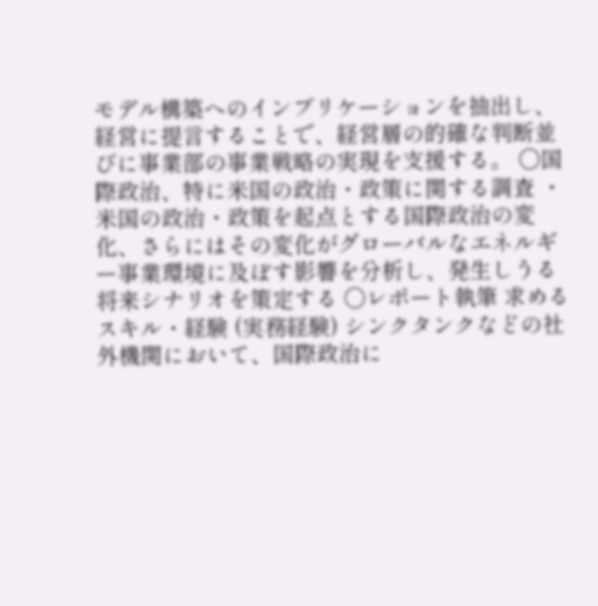モデル構築へのインプリケーションを抽出し、経営に提言することで、経営層の的確な判断並びに事業部の事業戦略の実現を支援する。 〇国際政治、特に米国の政治・政策に関する調査 ・米国の政治・政策を起点とする国際政治の変化、さらにはその変化がグローバルなエネルギー事業環境に及ぼす影響を分析し、発生しうる将来シナリオを策定する 〇レポート執筆 求めるスキル・経験 (実務経験) シンクタンクなどの社外機関において、国際政治に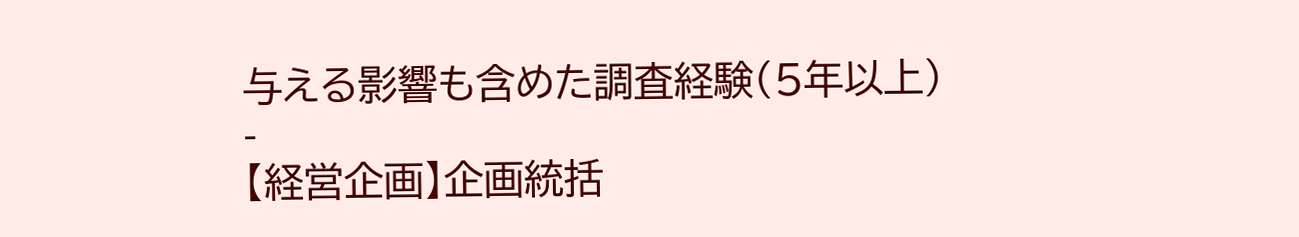与える影響も含めた調査経験(5年以上)
-
【経営企画】企画統括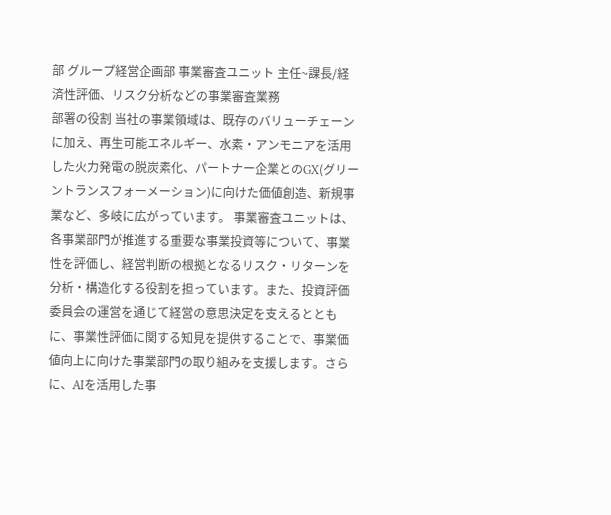部 グループ経営企画部 事業審査ユニット 主任~課長/経済性評価、リスク分析などの事業審査業務
部署の役割 当社の事業領域は、既存のバリューチェーンに加え、再生可能エネルギー、水素・アンモニアを活用した火力発電の脱炭素化、パートナー企業とのGX(グリーントランスフォーメーション)に向けた価値創造、新規事業など、多岐に広がっています。 事業審査ユニットは、各事業部門が推進する重要な事業投資等について、事業性を評価し、経営判断の根拠となるリスク・リターンを分析・構造化する役割を担っています。また、投資評価委員会の運営を通じて経営の意思決定を支えるとともに、事業性評価に関する知見を提供することで、事業価値向上に向けた事業部門の取り組みを支援します。さらに、AIを活用した事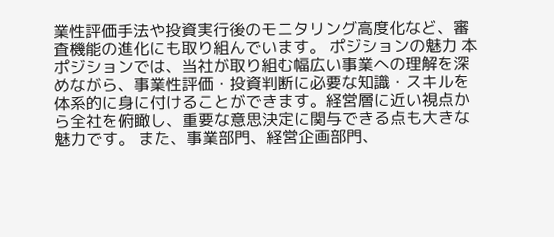業性評価手法や投資実行後のモニタリング高度化など、審査機能の進化にも取り組んでいます。 ポジションの魅力 本ポジションでは、当社が取り組む幅広い事業への理解を深めながら、事業性評価・投資判断に必要な知識・スキルを体系的に身に付けることができます。経営層に近い視点から全社を俯瞰し、重要な意思決定に関与できる点も大きな魅力です。 また、事業部門、経営企画部門、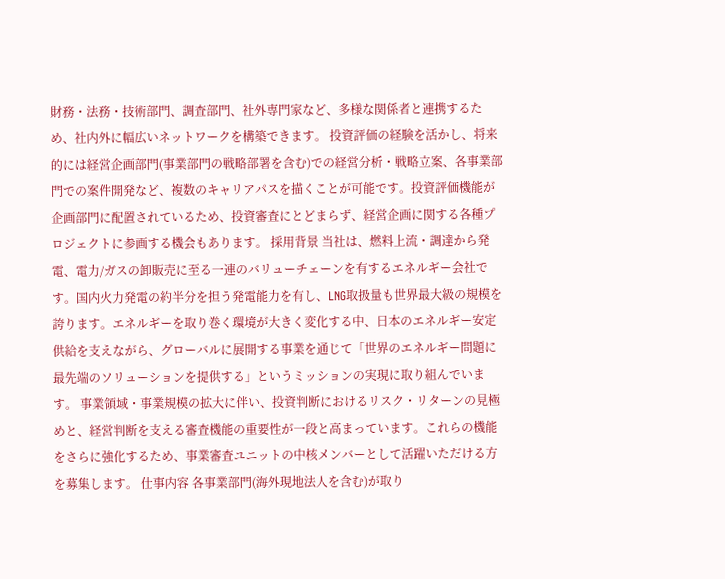財務・法務・技術部門、調査部門、社外専門家など、多様な関係者と連携するため、社内外に幅広いネットワークを構築できます。 投資評価の経験を活かし、将来的には経営企画部門(事業部門の戦略部署を含む)での経営分析・戦略立案、各事業部門での案件開発など、複数のキャリアパスを描くことが可能です。投資評価機能が企画部門に配置されているため、投資審査にとどまらず、経営企画に関する各種プロジェクトに参画する機会もあります。 採用背景 当社は、燃料上流・調達から発電、電力/ガスの卸販売に至る一連のバリューチェーンを有するエネルギー会社です。国内火力発電の約半分を担う発電能力を有し、LNG取扱量も世界最大級の規模を誇ります。エネルギーを取り巻く環境が大きく変化する中、日本のエネルギー安定供給を支えながら、グローバルに展開する事業を通じて「世界のエネルギー問題に最先端のソリューションを提供する」というミッションの実現に取り組んでいます。 事業領域・事業規模の拡大に伴い、投資判断におけるリスク・リターンの見極めと、経営判断を支える審査機能の重要性が一段と高まっています。これらの機能をさらに強化するため、事業審査ユニットの中核メンバーとして活躍いただける方を募集します。 仕事内容 各事業部門(海外現地法人を含む)が取り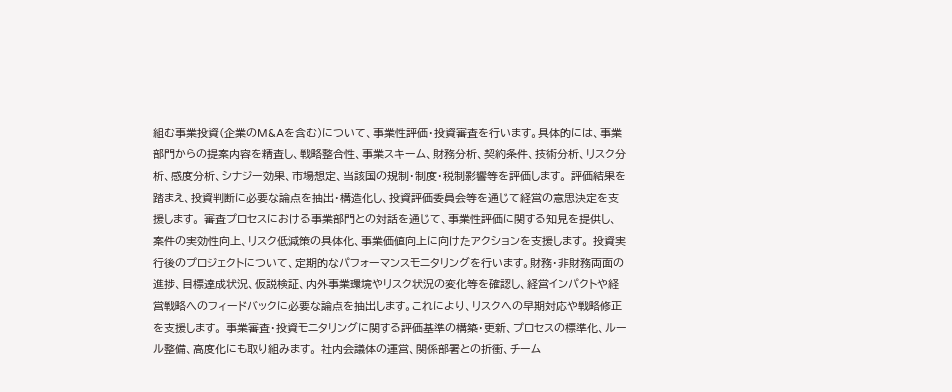組む事業投資(企業のM&Aを含む)について、事業性評価・投資審査を行います。具体的には、事業部門からの提案内容を精査し、戦略整合性、事業スキーム、財務分析、契約条件、技術分析、リスク分析、感度分析、シナジー効果、市場想定、当該国の規制・制度・税制影響等を評価します。 評価結果を踏まえ、投資判断に必要な論点を抽出・構造化し、投資評価委員会等を通じて経営の意思決定を支援します。 審査プロセスにおける事業部門との対話を通じて、事業性評価に関する知見を提供し、案件の実効性向上、リスク低減策の具体化、事業価値向上に向けたアクションを支援します。 投資実行後のプロジェクトについて、定期的なパフォーマンスモニタリングを行います。財務・非財務両面の進捗、目標達成状況、仮説検証、内外事業環境やリスク状況の変化等を確認し、経営インパクトや経営戦略へのフィードバックに必要な論点を抽出します。これにより、リスクへの早期対応や戦略修正を支援します。 事業審査・投資モニタリングに関する評価基準の構築・更新、プロセスの標準化、ルール整備、高度化にも取り組みます。 社内会議体の運営、関係部署との折衝、チーム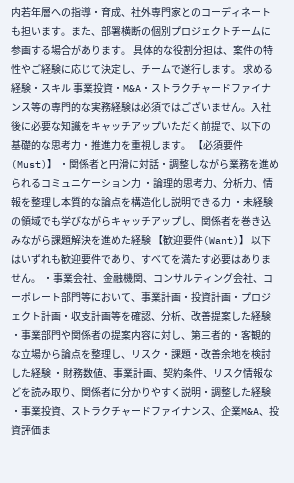内若年層への指導・育成、社外専門家とのコーディネートも担います。また、部署横断の個別プロジェクトチームに参画する場合があります。 具体的な役割分担は、案件の特性やご経験に応じて決定し、チームで遂行します。 求める経験・スキル 事業投資・M&A・ストラクチャードファイナンス等の専門的な実務経験は必須ではございません。入社後に必要な知識をキャッチアップいただく前提で、以下の基礎的な思考力・推進力を重視します。 【必須要件(Must)】 ・関係者と円滑に対話・調整しながら業務を進められるコミュニケーション力 ・論理的思考力、分析力、情報を整理し本質的な論点を構造化し説明できる力 ・未経験の領域でも学びながらキャッチアップし、関係者を巻き込みながら課題解決を進めた経験 【歓迎要件(Want)】 以下はいずれも歓迎要件であり、すべてを満たす必要はありません。 ・事業会社、金融機関、コンサルティング会社、コーポレート部門等において、事業計画・投資計画・プロジェクト計画・収支計画等を確認、分析、改善提案した経験 ・事業部門や関係者の提案内容に対し、第三者的・客観的な立場から論点を整理し、リスク・課題・改善余地を検討した経験 ・財務数値、事業計画、契約条件、リスク情報などを読み取り、関係者に分かりやすく説明・調整した経験 ・事業投資、ストラクチャードファイナンス、企業M&A、投資評価ま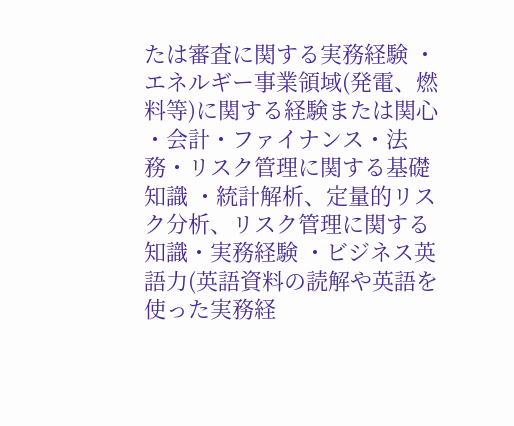たは審査に関する実務経験 ・エネルギー事業領域(発電、燃料等)に関する経験または関心 ・会計・ファイナンス・法務・リスク管理に関する基礎知識 ・統計解析、定量的リスク分析、リスク管理に関する知識・実務経験 ・ビジネス英語力(英語資料の読解や英語を使った実務経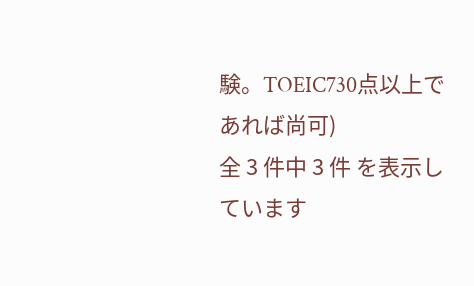験。TOEIC730点以上であれば尚可)
全 3 件中 3 件 を表示しています